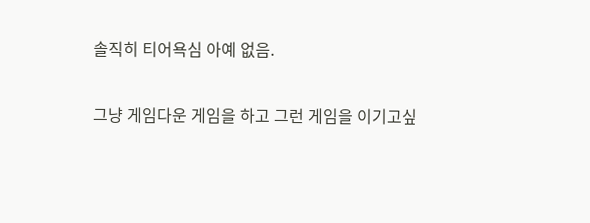솔직히 티어욕심 아예 없음.

그냥 게임다운 게임을 하고 그런 게임을 이기고싶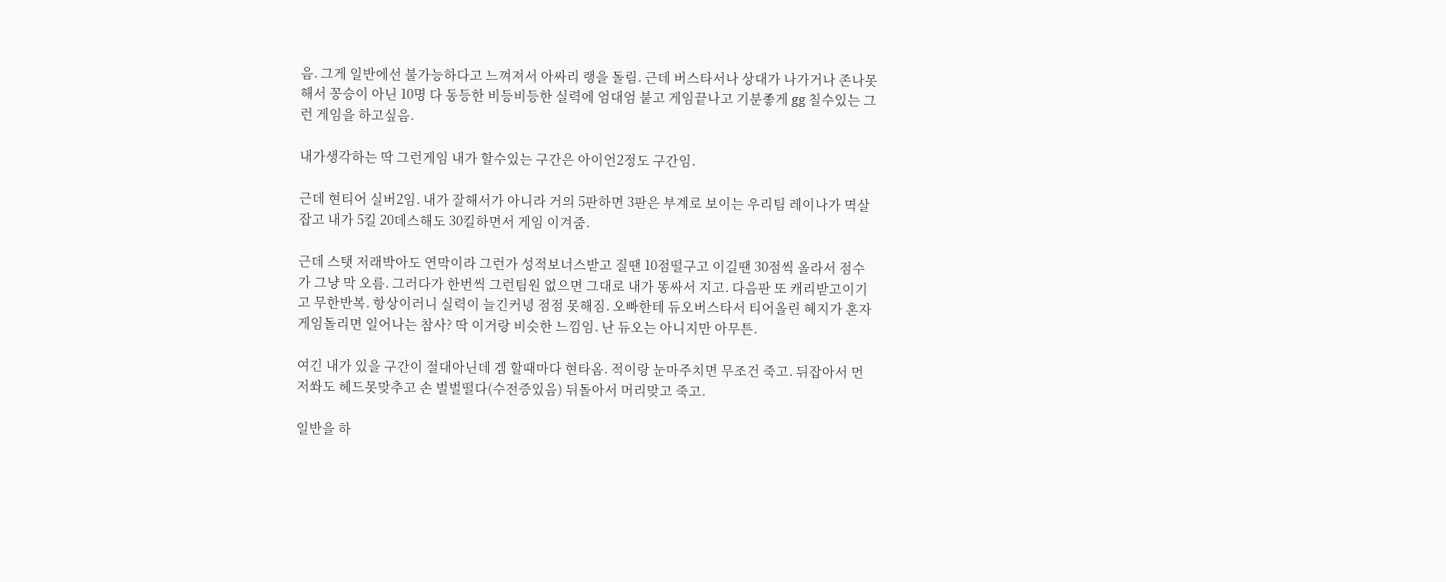음. 그게 일반에선 불가능하다고 느껴져서 아싸리 랭을 돌림. 근데 버스타서나 상대가 나가거나 존나못해서 꽁승이 아닌 10명 다 동등한 비등비등한 실력에 엄대엄 붙고 게임끝나고 기분좋게 gg 칠수있는 그런 게임을 하고싶음.

내가생각하는 딱 그런게임 내가 할수있는 구간은 아이언2정도 구간임.

근데 현티어 실버2임. 내가 잘해서가 아니라 거의 5판하면 3판은 부계로 보이는 우리팀 레이나가 멱살잡고 내가 5킬 20데스해도 30킬하면서 게임 이겨줌.

근데 스탯 저래박아도 연막이라 그런가 성적보너스받고 질땐 10점떨구고 이길땐 30점씩 올라서 점수가 그냥 막 오름. 그러다가 한번씩 그런팀원 없으면 그대로 내가 똥싸서 지고. 다음판 또 캐리받고이기고 무한반복. 항상이러니 실력이 늘긴커녕 점점 못해짐. 오빠한테 듀오버스타서 티어올린 혜지가 혼자 게임돌리면 일어나는 참사? 딱 이거랑 비슷한 느낌임. 난 듀오는 아니지만 아무튼.

여긴 내가 있을 구간이 절대아닌데 겜 할때마다 현타옴. 적이랑 눈마주치면 무조건 죽고. 뒤잡아서 먼저쏴도 헤드못맞추고 손 벌벌떨다(수전증있음) 뒤돌아서 머리맞고 죽고.

일반을 하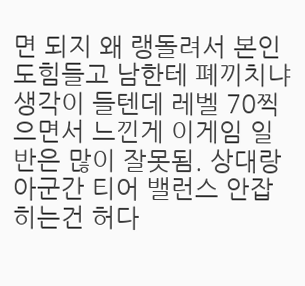면 되지 왜 랭돌려서 본인도힘들고 남한테 폐끼치냐 생각이 들텐데 레벨 70찍으면서 느낀게 이게임 일반은 많이 잘못됨. 상대랑 아군간 티어 밸런스 안잡히는건 허다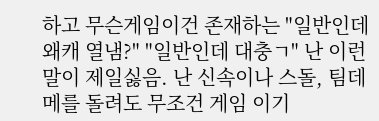하고 무슨게임이건 존재하는 "일반인데 왜캐 열냄?" "일반인데 대충ㄱ" 난 이런말이 제일싫음. 난 신속이나 스돌, 팀데메를 돌려도 무조건 게임 이기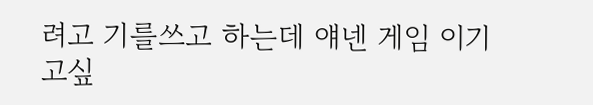려고 기를쓰고 하는데 얘넨 게임 이기고싶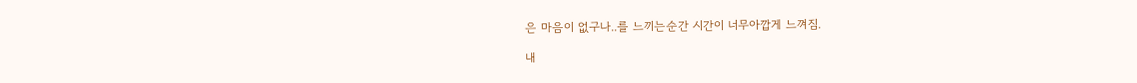은 마음이 없구나..를 느끼는순간 시간이 너무아깝게 느껴짐.

내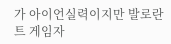가 아이언실력이지만 발로란트 게임자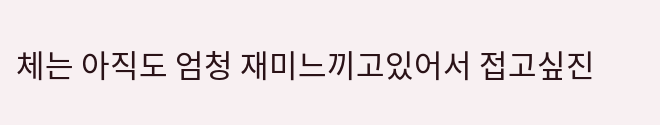체는 아직도 엄청 재미느끼고있어서 접고싶진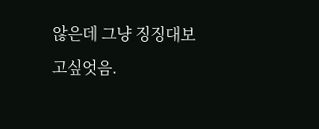않은데 그냥 징징대보고싶엇음.